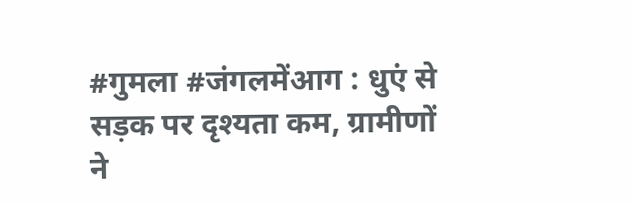#गुमला #जंगलमेंआग : धुएं से सड़क पर दृश्यता कम, ग्रामीणों ने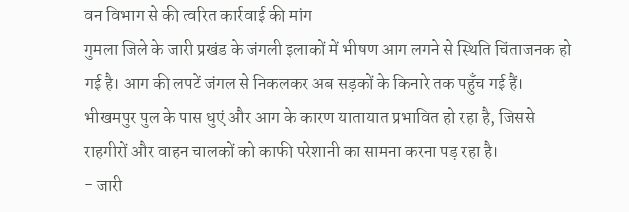वन विभाग से की त्वरित कार्रवाई की मांग
गुमला जिले के जारी प्रखंड के जंगली इलाकों में भीषण आग लगने से स्थिति चिंताजनक हो गई है। आग की लपटें जंगल से निकलकर अब सड़कों के किनारे तक पहुँच गई हैं। भीखमपुर पुल के पास धुएं और आग के कारण यातायात प्रभावित हो रहा है, जिससे राहगीरों और वाहन चालकों को काफी परेशानी का सामना करना पड़ रहा है।
- जारी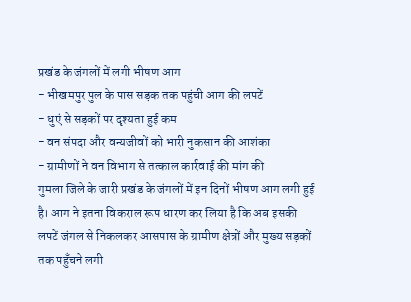प्रखंड के जंगलों में लगी भीषण आग
- भीखमपुर पुल के पास सड़क तक पहुंची आग की लपटें
- धुएं से सड़कों पर दृश्यता हुई कम
- वन संपदा और वन्यजीवों को भारी नुकसान की आशंका
- ग्रामीणों ने वन विभाग से तत्काल कार्रवाई की मांग की
गुमला जिले के जारी प्रखंड के जंगलों में इन दिनों भीषण आग लगी हुई है। आग ने इतना विकराल रूप धारण कर लिया है कि अब इसकी लपटें जंगल से निकलकर आसपास के ग्रामीण क्षेत्रों और मुख्य सड़कों तक पहुँचने लगी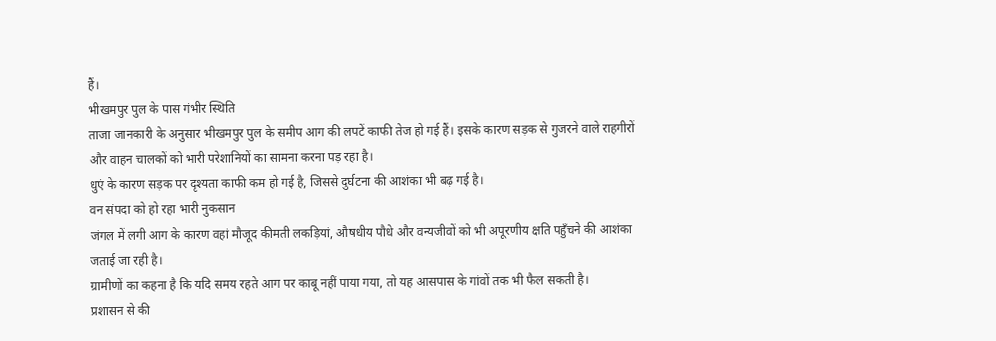हैं।
भीखमपुर पुल के पास गंभीर स्थिति
ताजा जानकारी के अनुसार भीखमपुर पुल के समीप आग की लपटें काफी तेज हो गई हैं। इसके कारण सड़क से गुजरने वाले राहगीरों और वाहन चालकों को भारी परेशानियों का सामना करना पड़ रहा है।
धुएं के कारण सड़क पर दृश्यता काफी कम हो गई है, जिससे दुर्घटना की आशंका भी बढ़ गई है।
वन संपदा को हो रहा भारी नुकसान
जंगल में लगी आग के कारण वहां मौजूद कीमती लकड़ियां, औषधीय पौधे और वन्यजीवों को भी अपूरणीय क्षति पहुँचने की आशंका जताई जा रही है।
ग्रामीणों का कहना है कि यदि समय रहते आग पर काबू नहीं पाया गया, तो यह आसपास के गांवों तक भी फैल सकती है।
प्रशासन से की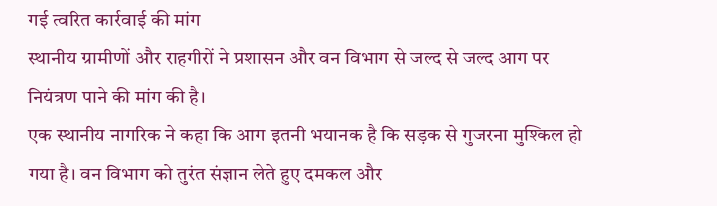गई त्वरित कार्रवाई की मांग
स्थानीय ग्रामीणों और राहगीरों ने प्रशासन और वन विभाग से जल्द से जल्द आग पर नियंत्रण पाने की मांग की है।
एक स्थानीय नागरिक ने कहा कि आग इतनी भयानक है कि सड़क से गुजरना मुश्किल हो गया है। वन विभाग को तुरंत संज्ञान लेते हुए दमकल और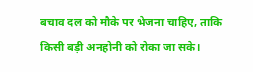बचाव दल को मौके पर भेजना चाहिए, ताकि किसी बड़ी अनहोनी को रोका जा सके।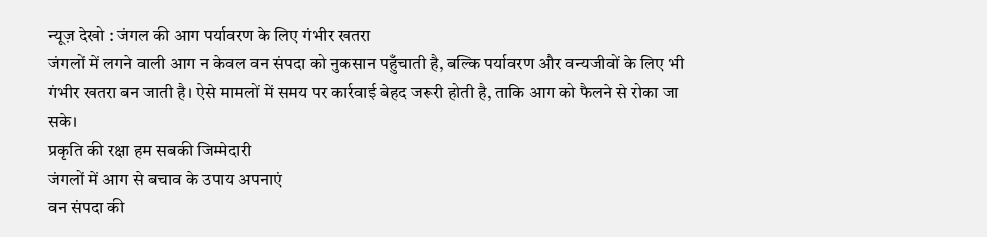न्यूज़ देखो : जंगल की आग पर्यावरण के लिए गंभीर खतरा
जंगलों में लगने वाली आग न केवल वन संपदा को नुकसान पहुँचाती है, बल्कि पर्यावरण और वन्यजीवों के लिए भी गंभीर खतरा बन जाती है। ऐसे मामलों में समय पर कार्रवाई बेहद जरूरी होती है, ताकि आग को फैलने से रोका जा सके।
प्रकृति की रक्षा हम सबकी जिम्मेदारी
जंगलों में आग से बचाव के उपाय अपनाएं
वन संपदा की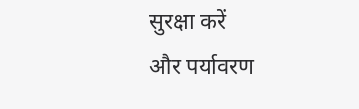सुरक्षा करें
और पर्यावरण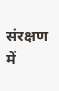संरक्षण में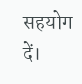सहयोग दें।